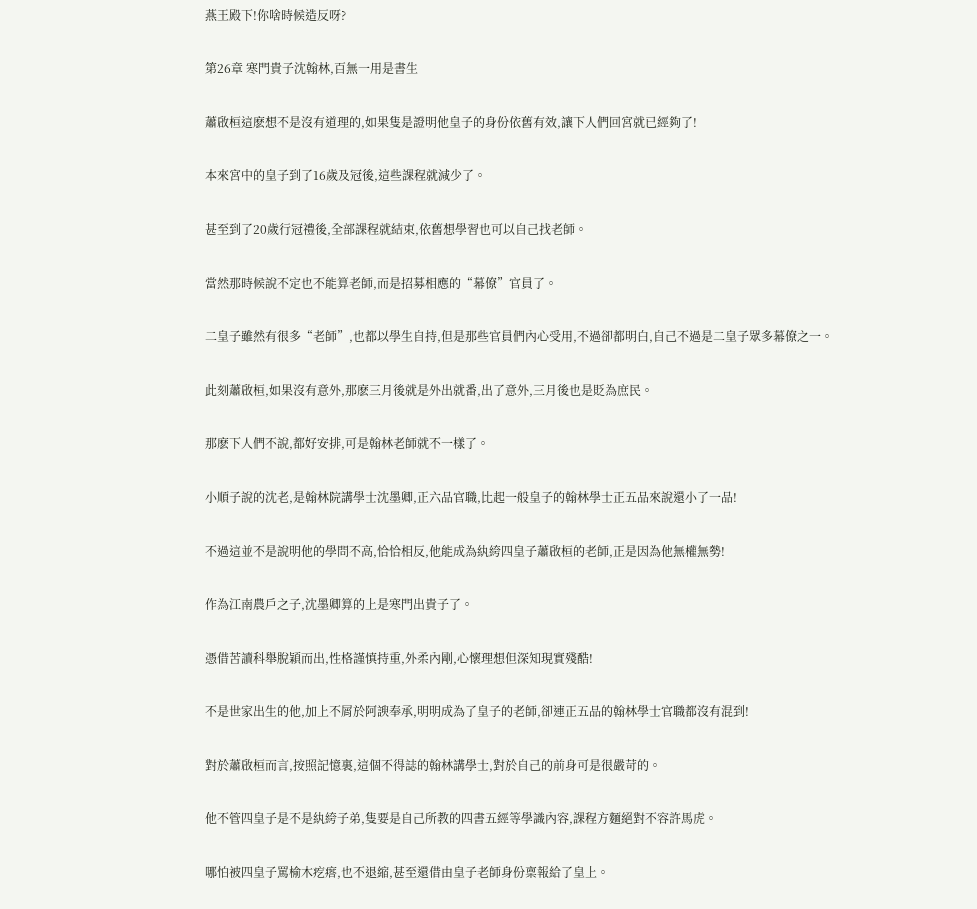燕王殿下!你啥時候造反呀?

第26章 寒門貴子沈翰林,百無一用是書生

蕭啟桓這麽想不是沒有道理的,如果隻是證明他皇子的身份依舊有效,讓下人們回宮就已經夠了!

本來宮中的皇子到了16歲及冠後,這些課程就減少了。

甚至到了20歲行冠禮後,全部課程就結束,依舊想學習也可以自己找老師。

當然那時候說不定也不能算老師,而是招募相應的“幕僚”官員了。

二皇子雖然有很多“老師”,也都以學生自持,但是那些官員們內心受用,不過卻都明白,自己不過是二皇子眾多幕僚之一。

此刻蕭啟桓,如果沒有意外,那麽三月後就是外出就番,出了意外,三月後也是貶為庶民。

那麽下人們不說,都好安排,可是翰林老師就不一樣了。

小順子說的沈老,是翰林院講學士沈墨卿,正六品官職,比起一般皇子的翰林學士正五品來說還小了一品!

不過這並不是說明他的學問不高,恰恰相反,他能成為紈絝四皇子蕭啟桓的老師,正是因為他無權無勢!

作為江南農戶之子,沈墨卿算的上是寒門出貴子了。

憑借苦讀科舉脫穎而出,性格謹慎持重,外柔內剛,心懷理想但深知現實殘酷!

不是世家出生的他,加上不屑於阿諛奉承,明明成為了皇子的老師,卻連正五品的翰林學士官職都沒有混到!

對於蕭啟桓而言,按照記憶裏,這個不得誌的翰林講學士,對於自己的前身可是很嚴苛的。

他不管四皇子是不是紈絝子弟,隻要是自己所教的四書五經等學識內容,課程方麵絕對不容許馬虎。

哪怕被四皇子罵榆木疙瘩,也不退縮,甚至還借由皇子老師身份稟報給了皇上。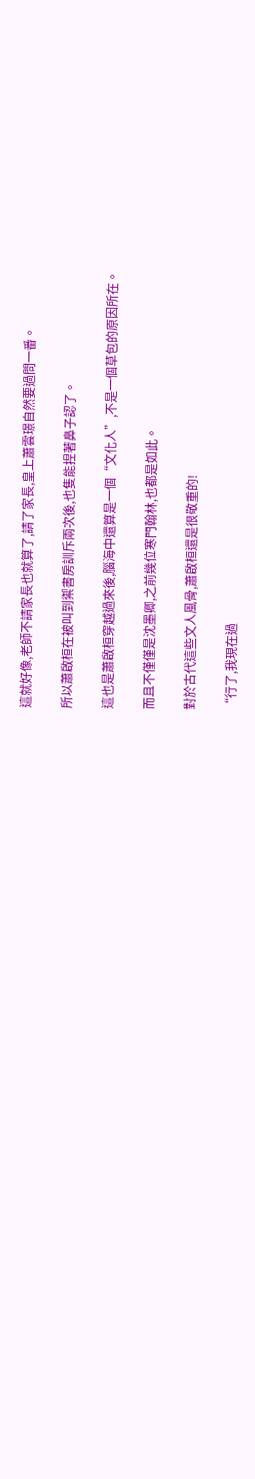這就好像,老師不請家長也就算了,請了家長,皇上蕭雲璟自然要過問一番。

所以蕭啟桓在被叫到禦書房訓斥兩次後,也隻能捏著鼻子認了。

這也是蕭啟桓穿越過來後,腦海中還算是一個“文化人”,不是一個草包的原因所在。

而且不僅僅是沈墨卿,之前幾位寒門翰林,也都是如此。

對於古代這些文人風骨,蕭啟桓還是很敬重的!

“行了,我現在過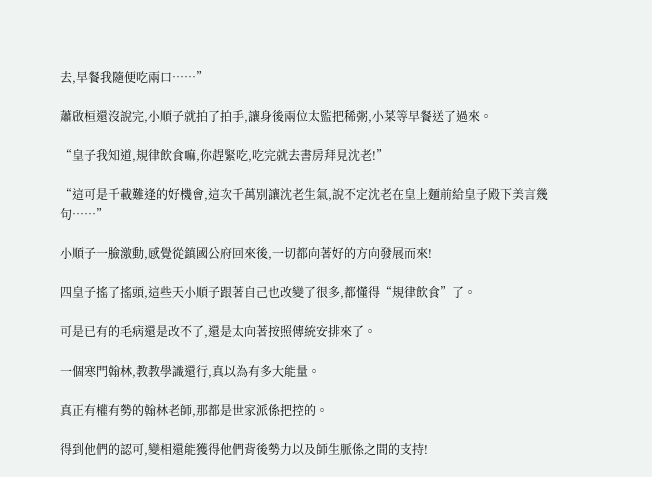去,早餐我隨便吃兩口……”

蕭啟桓還沒說完,小順子就拍了拍手,讓身後兩位太監把稀粥,小菜等早餐送了過來。

“皇子我知道,規律飲食嘛,你趕緊吃,吃完就去書房拜見沈老!”

“這可是千載難逢的好機會,這次千萬別讓沈老生氣,說不定沈老在皇上麵前給皇子殿下美言幾句……”

小順子一臉激動,感覺從鎮國公府回來後,一切都向著好的方向發展而來!

四皇子搖了搖頭,這些天小順子跟著自己也改變了很多,都懂得“規律飲食”了。

可是已有的毛病還是改不了,還是太向著按照傳統安排來了。

一個寒門翰林,教教學識還行,真以為有多大能量。

真正有權有勢的翰林老師,那都是世家派係把控的。

得到他們的認可,變相還能獲得他們背後勢力以及師生脈係之間的支持!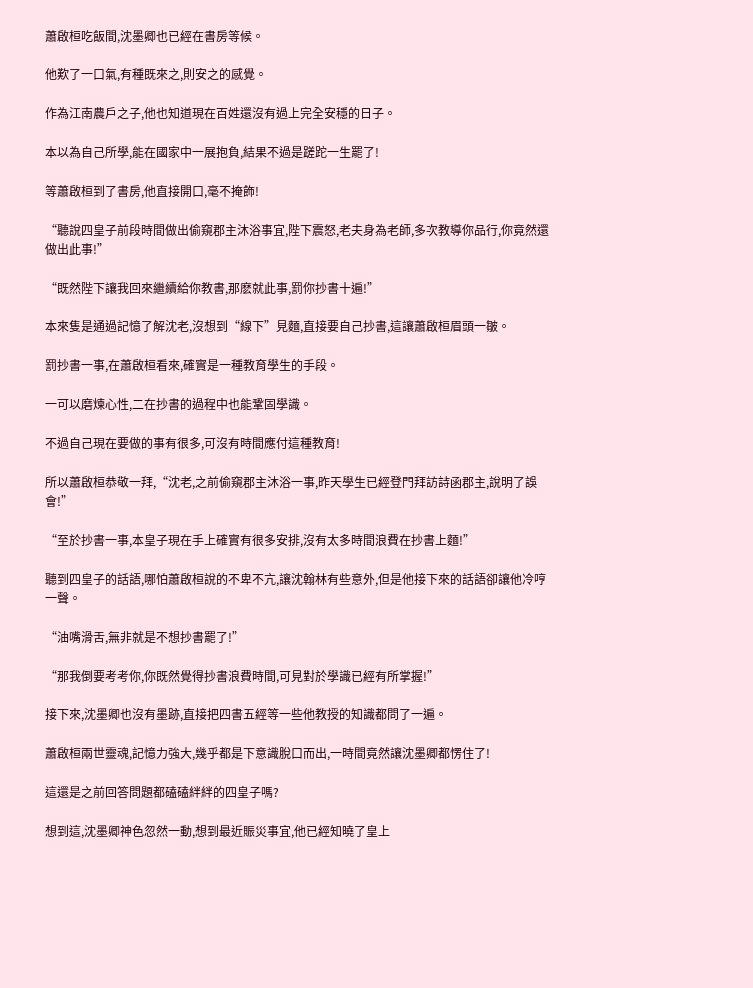蕭啟桓吃飯間,沈墨卿也已經在書房等候。

他歎了一口氣,有種既來之,則安之的感覺。

作為江南農戶之子,他也知道現在百姓還沒有過上完全安穩的日子。

本以為自己所學,能在國家中一展抱負,結果不過是蹉跎一生罷了!

等蕭啟桓到了書房,他直接開口,毫不掩飾!

“聽說四皇子前段時間做出偷窺郡主沐浴事宜,陛下震怒,老夫身為老師,多次教導你品行,你竟然還做出此事!”

“既然陛下讓我回來繼續給你教書,那麽就此事,罰你抄書十遍!”

本來隻是通過記憶了解沈老,沒想到“線下”見麵,直接要自己抄書,這讓蕭啟桓眉頭一皺。

罰抄書一事,在蕭啟桓看來,確實是一種教育學生的手段。

一可以磨煉心性,二在抄書的過程中也能鞏固學識。

不過自己現在要做的事有很多,可沒有時間應付這種教育!

所以蕭啟桓恭敬一拜,“沈老,之前偷窺郡主沐浴一事,昨天學生已經登門拜訪詩函郡主,說明了誤會!”

“至於抄書一事,本皇子現在手上確實有很多安排,沒有太多時間浪費在抄書上麵!”

聽到四皇子的話語,哪怕蕭啟桓說的不卑不亢,讓沈翰林有些意外,但是他接下來的話語卻讓他冷哼一聲。

“油嘴滑舌,無非就是不想抄書罷了!”

“那我倒要考考你,你既然覺得抄書浪費時間,可見對於學識已經有所掌握!”

接下來,沈墨卿也沒有墨跡,直接把四書五經等一些他教授的知識都問了一遍。

蕭啟桓兩世靈魂,記憶力強大,幾乎都是下意識脫口而出,一時間竟然讓沈墨卿都愣住了!

這還是之前回答問題都磕磕絆絆的四皇子嗎?

想到這,沈墨卿神色忽然一動,想到最近賑災事宜,他已經知曉了皇上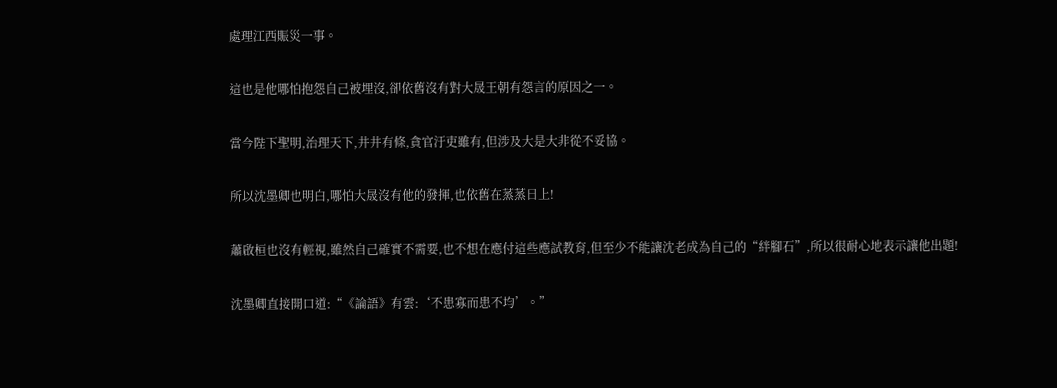處理江西賑災一事。

這也是他哪怕抱怨自己被埋沒,卻依舊沒有對大晟王朝有怨言的原因之一。

當今陛下聖明,治理天下,井井有條,貪官汙吏雖有,但涉及大是大非從不妥協。

所以沈墨卿也明白,哪怕大晟沒有他的發揮,也依舊在蒸蒸日上!

蕭啟桓也沒有輕視,雖然自己確實不需要,也不想在應付這些應試教育,但至少不能讓沈老成為自己的“絆腳石”,所以很耐心地表示讓他出題!

沈墨卿直接開口道:“《論語》有雲:‘不患寡而患不均’。”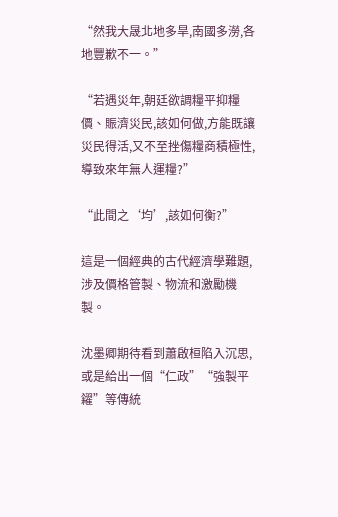“然我大晟北地多旱,南國多澇,各地豐歉不一。”

“若遇災年,朝廷欲調糧平抑糧價、賑濟災民,該如何做,方能既讓災民得活,又不至挫傷糧商積極性,導致來年無人運糧?”

“此間之‘均’,該如何衡?”

這是一個經典的古代經濟學難題,涉及價格管製、物流和激勵機製。

沈墨卿期待看到蕭啟桓陷入沉思,或是給出一個“仁政”“強製平糴”等傳統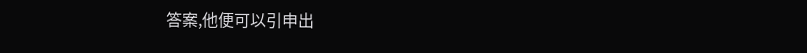答案,他便可以引申出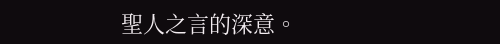聖人之言的深意。